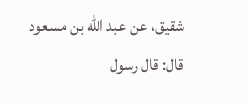شقيق، عن عبد الله بن مسعود قال: قال رسول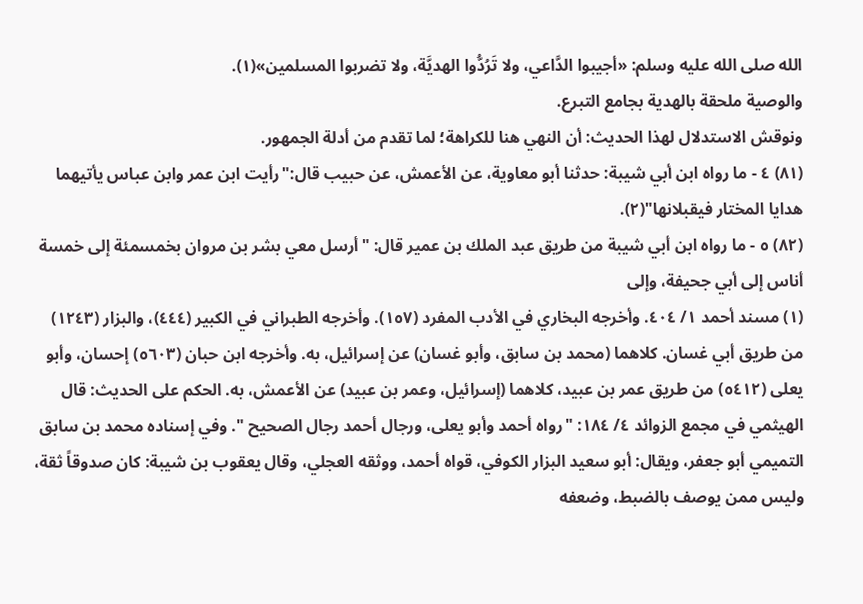الله صلى الله عليه وسلم: «أجيبوا الدَّاعي، ولا تَرُدُّوا الهديَّة، ولا تضربوا المسلمين»(١).
والوصية ملحقة بالهدية بجامع التبرع.
ونوقش الاستدلال لهذا الحديث: أن النهي هنا للكراهة؛ لما تقدم من أدلة الجمهور.
(٨١) ٤ - ما رواه ابن أبي شيبة: حدثنا أبو معاوية، عن الأعمش، عن حبيب قال:"رأيت ابن عمر وابن عباس يأتيهما هدايا المختار فيقبلانها"(٢).
(٨٢) ٥ - ما رواه ابن أبي شيبة من طريق عبد الملك بن عمير قال: "أرسل معي بشر بن مروان بخمسمئة إلى خمسة أناس إلى أبي جحيفة، وإلى
(١) مسند أحمد ١/ ٤٠٤. وأخرجه البخاري في الأدب المفرد (١٥٧). وأخرجه الطبراني في الكبير (٤٤٤)، والبزار (١٢٤٣) من طريق أبي غسان. كلاهما (محمد بن سابق، وأبو غسان) عن إسرائيل، به. وأخرجه ابن حبان (٥٦٠٣) إحسان، وأبو يعلى (٥٤١٢) من طريق عمر بن عبيد، كلاهما (إسرائيل، وعمر بن عبيد) عن الأعمش، به. الحكم على الحديث: قال الهيثمي في مجمع الزوائد ٤/ ١٨٤: "رواه أحمد وأبو يعلى، ورجال أحمد رجال الصحيح ". وفي إسناده محمد بن سابق التميمي أبو جعفر، ويقال: أبو سعيد البزار الكوفي، قواه أحمد، ووثقه العجلي، وقال يعقوب بن شيبة: كان صدوقاً ثقة، وليس ممن يوصف بالضبط، وضعفه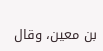بن معين، وقال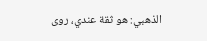الذهبي: هو ثقة عندي، روى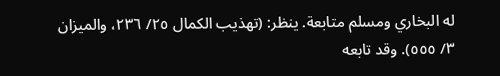له البخاري ومسلم متابعة. ينظر: (تهذيب الكمال ٢٥/ ٢٣٦، والميزان ٣/ ٥٥٥). وقد تابعه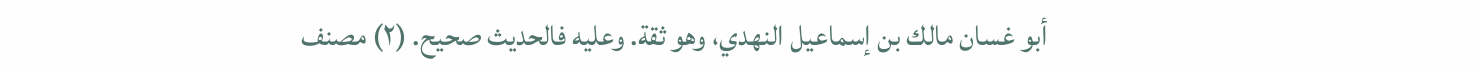أبو غسان مالك بن إسماعيل النهدي، وهو ثقة. وعليه فالحديث صحيح. (٢) مصنف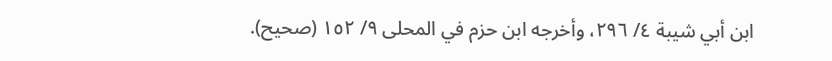ابن أبي شيبة ٤/ ٢٩٦، وأخرجه ابن حزم في المحلى ٩/ ١٥٢ (صحيح).